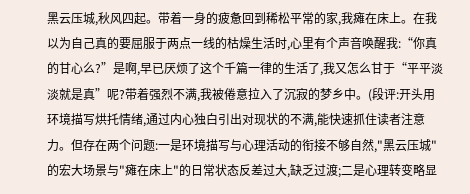黑云压城,秋风四起。带着一身的疲惫回到稀松平常的家,我瘫在床上。在我以为自己真的要屈服于两点一线的枯燥生活时,心里有个声音唤醒我:“你真的甘心么?”是啊,早已厌烦了这个千篇一律的生活了,我又怎么甘于“平平淡淡就是真”呢?带着强烈不满,我被倦意拉入了沉寂的梦乡中。(段评:开头用环境描写烘托情绪,通过内心独白引出对现状的不满,能快速抓住读者注意力。但存在两个问题:一是环境描写与心理活动的衔接不够自然,"黑云压城"的宏大场景与"瘫在床上"的日常状态反差过大,缺乏过渡;二是心理转变略显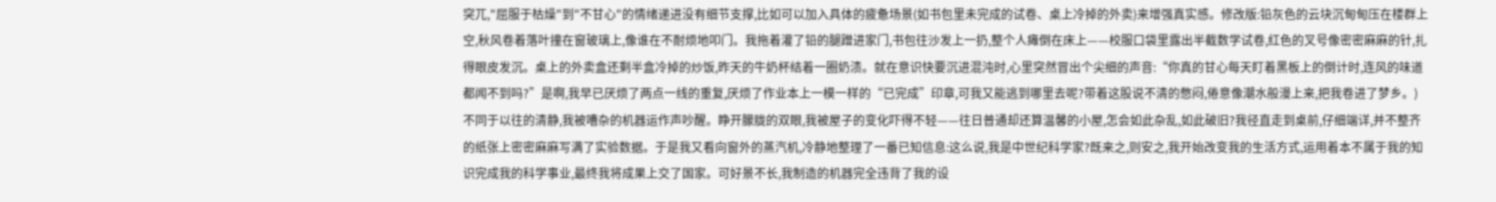突兀,"屈服于枯燥"到"不甘心"的情绪递进没有细节支撑,比如可以加入具体的疲惫场景(如书包里未完成的试卷、桌上冷掉的外卖)来增强真实感。修改版:铅灰色的云块沉甸甸压在楼群上空,秋风卷着落叶撞在窗玻璃上,像谁在不耐烦地叩门。我拖着灌了铅的腿蹭进家门,书包往沙发上一扔,整个人瘫倒在床上——校服口袋里露出半截数学试卷,红色的叉号像密密麻麻的针,扎得眼皮发沉。桌上的外卖盒还剩半盒冷掉的炒饭,昨天的牛奶杯结着一圈奶渍。就在意识快要沉进混沌时,心里突然冒出个尖细的声音:“你真的甘心每天盯着黑板上的倒计时,连风的味道都闻不到吗?”是啊,我早已厌烦了两点一线的重复,厌烦了作业本上一模一样的“已完成”印章,可我又能逃到哪里去呢?带着这股说不清的憋闷,倦意像潮水般漫上来,把我卷进了梦乡。)
不同于以往的清静,我被嘈杂的机器运作声吵醒。睁开朦胧的双眼,我被屋子的变化吓得不轻——往日普通却还算温馨的小屋,怎会如此杂乱,如此破旧?我径直走到桌前,仔细端详,并不整齐的纸张上密密麻麻写满了实验数据。于是我又看向窗外的蒸汽机,冷静地整理了一番已知信息:这么说,我是中世纪科学家?既来之,则安之,我开始改变我的生活方式,运用着本不属于我的知识完成我的科学事业,最终我将成果上交了国家。可好景不长,我制造的机器完全违背了我的设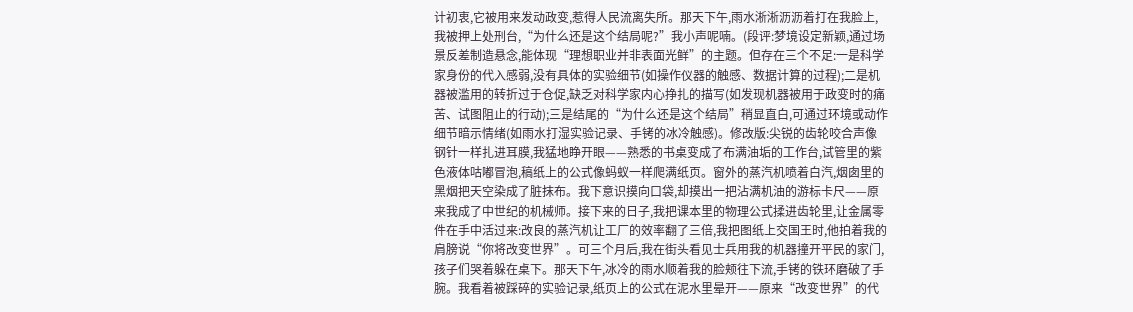计初衷,它被用来发动政变,惹得人民流离失所。那天下午,雨水淅淅沥沥着打在我脸上,我被押上处刑台,“为什么还是这个结局呢?”我小声呢喃。(段评:梦境设定新颖,通过场景反差制造悬念,能体现“理想职业并非表面光鲜”的主题。但存在三个不足:一是科学家身份的代入感弱,没有具体的实验细节(如操作仪器的触感、数据计算的过程);二是机器被滥用的转折过于仓促,缺乏对科学家内心挣扎的描写(如发现机器被用于政变时的痛苦、试图阻止的行动);三是结尾的“为什么还是这个结局”稍显直白,可通过环境或动作细节暗示情绪(如雨水打湿实验记录、手铐的冰冷触感)。修改版:尖锐的齿轮咬合声像钢针一样扎进耳膜,我猛地睁开眼——熟悉的书桌变成了布满油垢的工作台,试管里的紫色液体咕嘟冒泡,稿纸上的公式像蚂蚁一样爬满纸页。窗外的蒸汽机喷着白汽,烟囱里的黑烟把天空染成了脏抹布。我下意识摸向口袋,却摸出一把沾满机油的游标卡尺——原来我成了中世纪的机械师。接下来的日子,我把课本里的物理公式揉进齿轮里,让金属零件在手中活过来:改良的蒸汽机让工厂的效率翻了三倍,我把图纸上交国王时,他拍着我的肩膀说“你将改变世界”。可三个月后,我在街头看见士兵用我的机器撞开平民的家门,孩子们哭着躲在桌下。那天下午,冰冷的雨水顺着我的脸颊往下流,手铐的铁环磨破了手腕。我看着被踩碎的实验记录,纸页上的公式在泥水里晕开——原来“改变世界”的代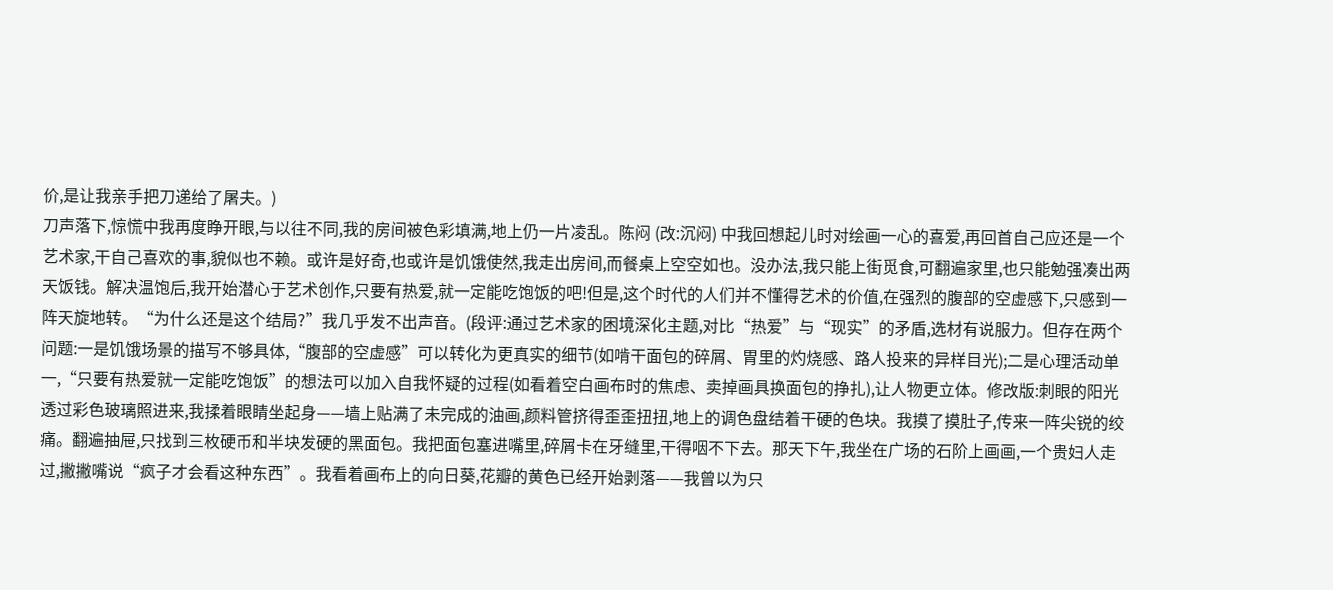价,是让我亲手把刀递给了屠夫。)
刀声落下,惊慌中我再度睁开眼,与以往不同,我的房间被色彩填满,地上仍一片凌乱。陈闷 (改:沉闷) 中我回想起儿时对绘画一心的喜爱,再回首自己应还是一个艺术家,干自己喜欢的事,貌似也不赖。或许是好奇,也或许是饥饿使然,我走出房间,而餐桌上空空如也。没办法,我只能上街觅食,可翻遍家里,也只能勉强凑出两天饭钱。解决温饱后,我开始潜心于艺术创作,只要有热爱,就一定能吃饱饭的吧!但是,这个时代的人们并不懂得艺术的价值,在强烈的腹部的空虚感下,只感到一阵天旋地转。“为什么还是这个结局?”我几乎发不出声音。(段评:通过艺术家的困境深化主题,对比“热爱”与“现实”的矛盾,选材有说服力。但存在两个问题:一是饥饿场景的描写不够具体,“腹部的空虚感”可以转化为更真实的细节(如啃干面包的碎屑、胃里的灼烧感、路人投来的异样目光);二是心理活动单一,“只要有热爱就一定能吃饱饭”的想法可以加入自我怀疑的过程(如看着空白画布时的焦虑、卖掉画具换面包的挣扎),让人物更立体。修改版:刺眼的阳光透过彩色玻璃照进来,我揉着眼睛坐起身——墙上贴满了未完成的油画,颜料管挤得歪歪扭扭,地上的调色盘结着干硬的色块。我摸了摸肚子,传来一阵尖锐的绞痛。翻遍抽屉,只找到三枚硬币和半块发硬的黑面包。我把面包塞进嘴里,碎屑卡在牙缝里,干得咽不下去。那天下午,我坐在广场的石阶上画画,一个贵妇人走过,撇撇嘴说“疯子才会看这种东西”。我看着画布上的向日葵,花瓣的黄色已经开始剥落——我曾以为只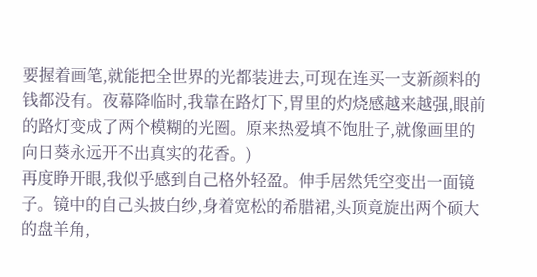要握着画笔,就能把全世界的光都装进去,可现在连买一支新颜料的钱都没有。夜幕降临时,我靠在路灯下,胃里的灼烧感越来越强,眼前的路灯变成了两个模糊的光圈。原来热爱填不饱肚子,就像画里的向日葵永远开不出真实的花香。)
再度睁开眼,我似乎感到自己格外轻盈。伸手居然凭空变出一面镜子。镜中的自己头披白纱,身着宽松的希腊裙,头顶竟旋出两个硕大的盘羊角,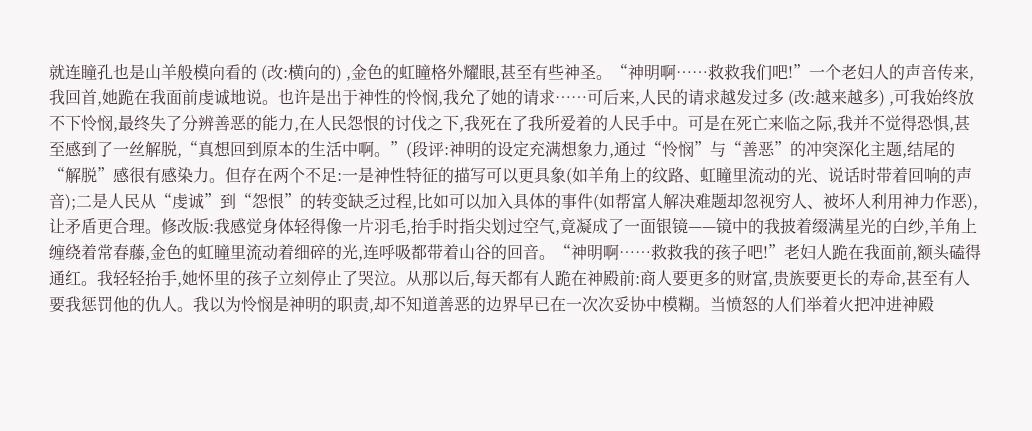就连瞳孔也是山羊般模向看的 (改:横向的) ,金色的虹瞳格外耀眼,甚至有些神圣。“神明啊……救救我们吧!”一个老妇人的声音传来,我回首,她跪在我面前虔诚地说。也许是出于神性的怜悯,我允了她的请求……可后来,人民的请求越发过多 (改:越来越多) ,可我始终放不下怜悯,最终失了分辨善恶的能力,在人民怨恨的讨伐之下,我死在了我所爱着的人民手中。可是在死亡来临之际,我并不觉得恐惧,甚至感到了一丝解脱,“真想回到原本的生活中啊。”(段评:神明的设定充满想象力,通过“怜悯”与“善恶”的冲突深化主题,结尾的“解脱”感很有感染力。但存在两个不足:一是神性特征的描写可以更具象(如羊角上的纹路、虹瞳里流动的光、说话时带着回响的声音);二是人民从“虔诚”到“怨恨”的转变缺乏过程,比如可以加入具体的事件(如帮富人解决难题却忽视穷人、被坏人利用神力作恶),让矛盾更合理。修改版:我感觉身体轻得像一片羽毛,抬手时指尖划过空气,竟凝成了一面银镜——镜中的我披着缀满星光的白纱,羊角上缠绕着常春藤,金色的虹瞳里流动着细碎的光,连呼吸都带着山谷的回音。“神明啊……救救我的孩子吧!”老妇人跪在我面前,额头磕得通红。我轻轻抬手,她怀里的孩子立刻停止了哭泣。从那以后,每天都有人跪在神殿前:商人要更多的财富,贵族要更长的寿命,甚至有人要我惩罚他的仇人。我以为怜悯是神明的职责,却不知道善恶的边界早已在一次次妥协中模糊。当愤怒的人们举着火把冲进神殿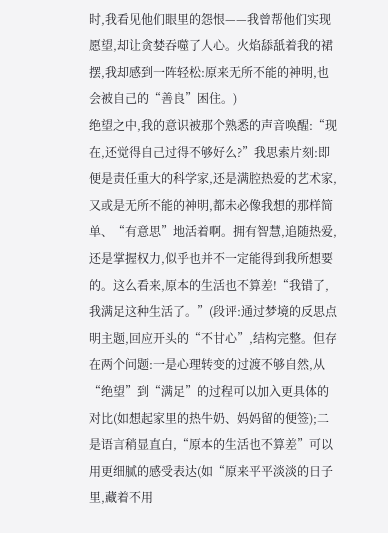时,我看见他们眼里的怨恨——我曾帮他们实现愿望,却让贪婪吞噬了人心。火焰舔舐着我的裙摆,我却感到一阵轻松:原来无所不能的神明,也会被自己的“善良”困住。)
绝望之中,我的意识被那个熟悉的声音唤醒:“现在,还觉得自己过得不够好么?”我思索片刻:即便是责任重大的科学家,还是满腔热爱的艺术家,又或是无所不能的神明,都未必像我想的那样简单、“有意思”地活着啊。拥有智慧,追随热爱,还是掌握权力,似乎也并不一定能得到我所想要的。这么看来,原本的生活也不算差!“我错了,我满足这种生活了。”(段评:通过梦境的反思点明主题,回应开头的“不甘心”,结构完整。但存在两个问题:一是心理转变的过渡不够自然,从“绝望”到“满足”的过程可以加入更具体的对比(如想起家里的热牛奶、妈妈留的便签);二是语言稍显直白,“原本的生活也不算差”可以用更细腻的感受表达(如“原来平平淡淡的日子里,藏着不用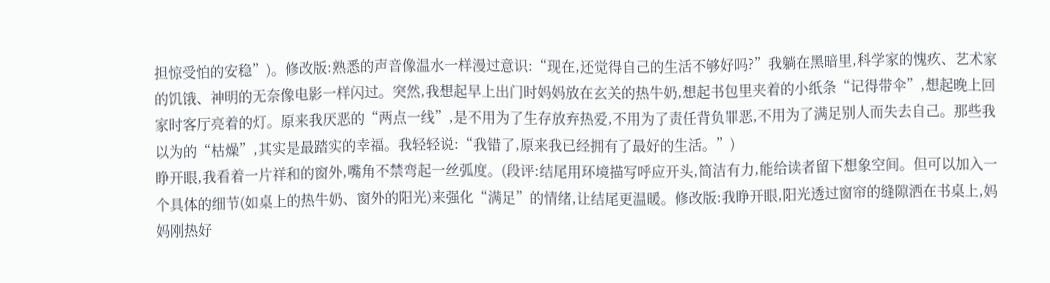担惊受怕的安稳”)。修改版:熟悉的声音像温水一样漫过意识:“现在,还觉得自己的生活不够好吗?”我躺在黑暗里,科学家的愧疚、艺术家的饥饿、神明的无奈像电影一样闪过。突然,我想起早上出门时妈妈放在玄关的热牛奶,想起书包里夹着的小纸条“记得带伞”,想起晚上回家时客厅亮着的灯。原来我厌恶的“两点一线”,是不用为了生存放弃热爱,不用为了责任背负罪恶,不用为了满足别人而失去自己。那些我以为的“枯燥”,其实是最踏实的幸福。我轻轻说:“我错了,原来我已经拥有了最好的生活。”)
睁开眼,我看着一片祥和的窗外,嘴角不禁弯起一丝弧度。(段评:结尾用环境描写呼应开头,简洁有力,能给读者留下想象空间。但可以加入一个具体的细节(如桌上的热牛奶、窗外的阳光)来强化“满足”的情绪,让结尾更温暖。修改版:我睁开眼,阳光透过窗帘的缝隙洒在书桌上,妈妈刚热好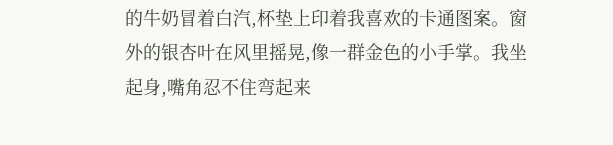的牛奶冒着白汽,杯垫上印着我喜欢的卡通图案。窗外的银杏叶在风里摇晃,像一群金色的小手掌。我坐起身,嘴角忍不住弯起来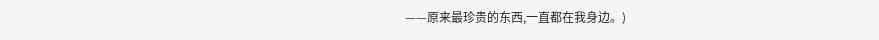——原来最珍贵的东西,一直都在我身边。)